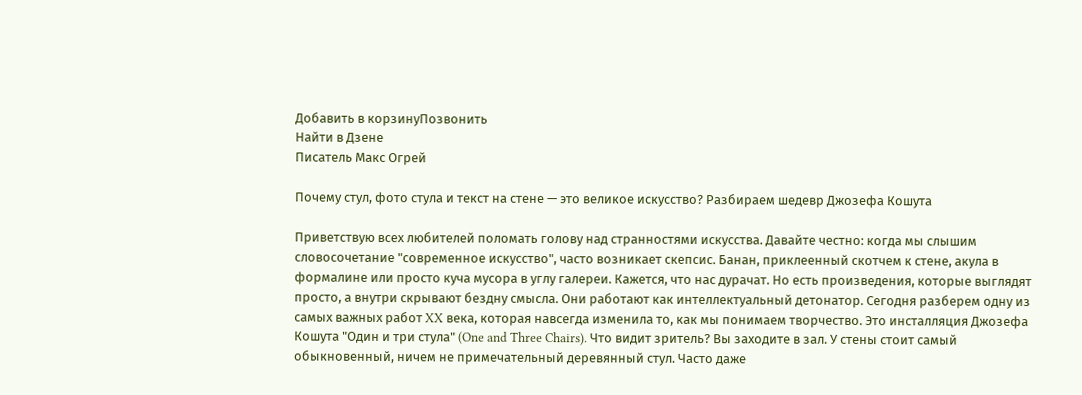Добавить в корзинуПозвонить
Найти в Дзене
Писатель Макс Огрей

Почему стул, фото стула и текст на стене — это великое искусство? Разбираем шедевр Джозефа Кошута

Приветствую всех любителей поломать голову над странностями искусства. Давайте честно: когда мы слышим словосочетание "современное искусство", часто возникает скепсис. Банан, приклеенный скотчем к стене, акула в формалине или просто куча мусора в углу галереи. Кажется, что нас дурачат. Но есть произведения, которые выглядят просто, а внутри скрывают бездну смысла. Они работают как интеллектуальный детонатор. Сегодня разберем одну из самых важных работ XX века, которая навсегда изменила то, как мы понимаем творчество. Это инсталляция Джозефа Кошута "Один и три стула" (One and Three Chairs). Что видит зритель? Вы заходите в зал. У стены стоит самый обыкновенный, ничем не примечательный деревянный стул. Часто даже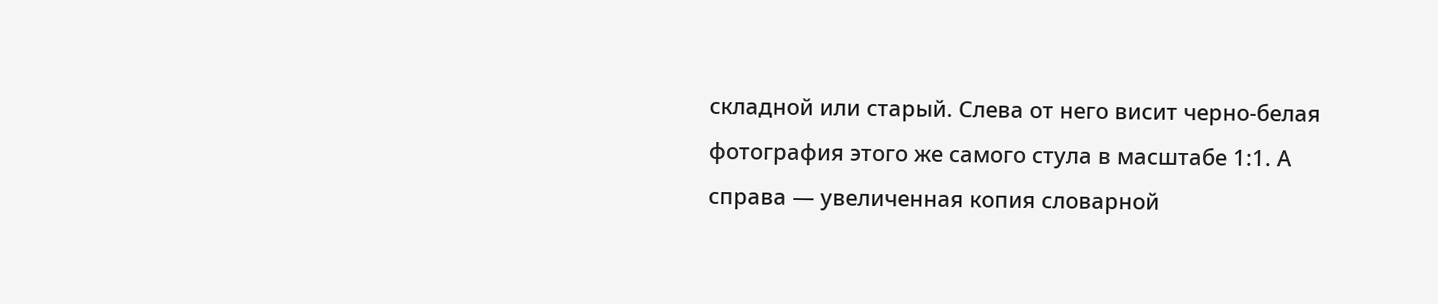складной или старый. Слева от него висит черно-белая фотография этого же самого стула в масштабе 1:1. А справа — увеличенная копия словарной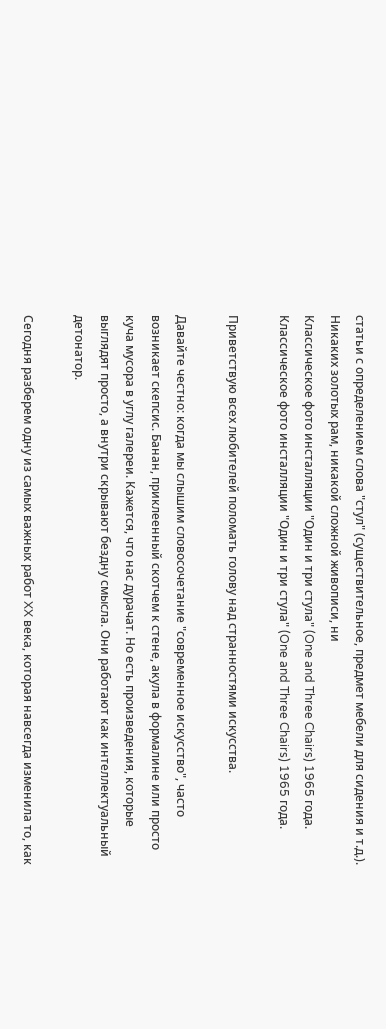статьи с определением слова "стул" (существительное, предмет мебели для сидения и т.д.). Никаких золотых рам, никакой сложной живописи, ни
Классическое фото инсталляции "Один и три стула" (One and Three Chairs) 1965 года.
Классическое фото инсталляции "Один и три стула" (One and Three Chairs) 1965 года.

Приветствую всех любителей поломать голову над странностями искусства.

Давайте честно: когда мы слышим словосочетание "современное искусство", часто возникает скепсис. Банан, приклеенный скотчем к стене, акула в формалине или просто куча мусора в углу галереи. Кажется, что нас дурачат. Но есть произведения, которые выглядят просто, а внутри скрывают бездну смысла. Они работают как интеллектуальный детонатор.

Сегодня разберем одну из самых важных работ XX века, которая навсегда изменила то, как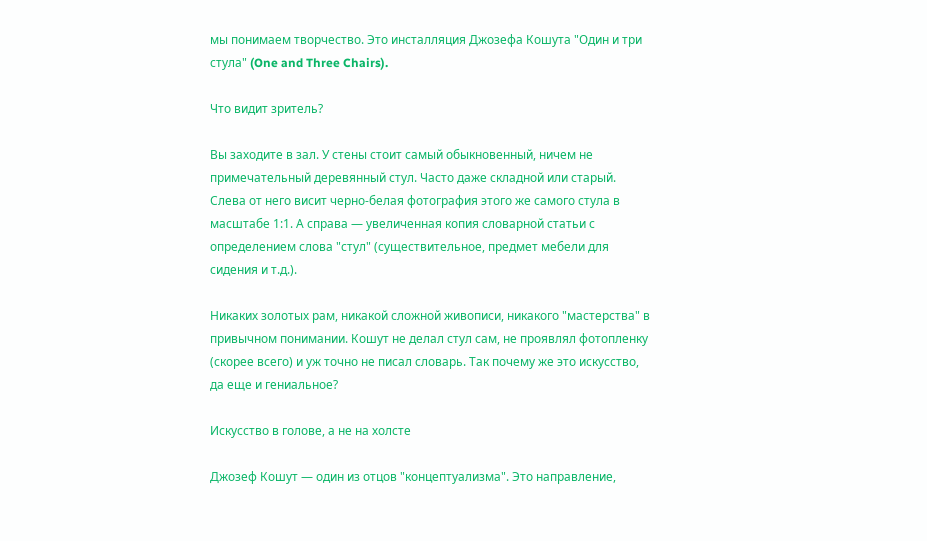мы понимаем творчество. Это инсталляция Джозефа Кошута "Один и три стула" (One and Three Chairs).

Что видит зритель?

Вы заходите в зал. У стены стоит самый обыкновенный, ничем не примечательный деревянный стул. Часто даже складной или старый. Слева от него висит черно-белая фотография этого же самого стула в масштабе 1:1. А справа — увеличенная копия словарной статьи с определением слова "стул" (существительное, предмет мебели для сидения и т.д.).

Никаких золотых рам, никакой сложной живописи, никакого "мастерства" в привычном понимании. Кошут не делал стул сам, не проявлял фотопленку (скорее всего) и уж точно не писал словарь. Так почему же это искусство, да еще и гениальное?

Искусство в голове, а не на холсте

Джозеф Кошут — один из отцов "концептуализма". Это направление,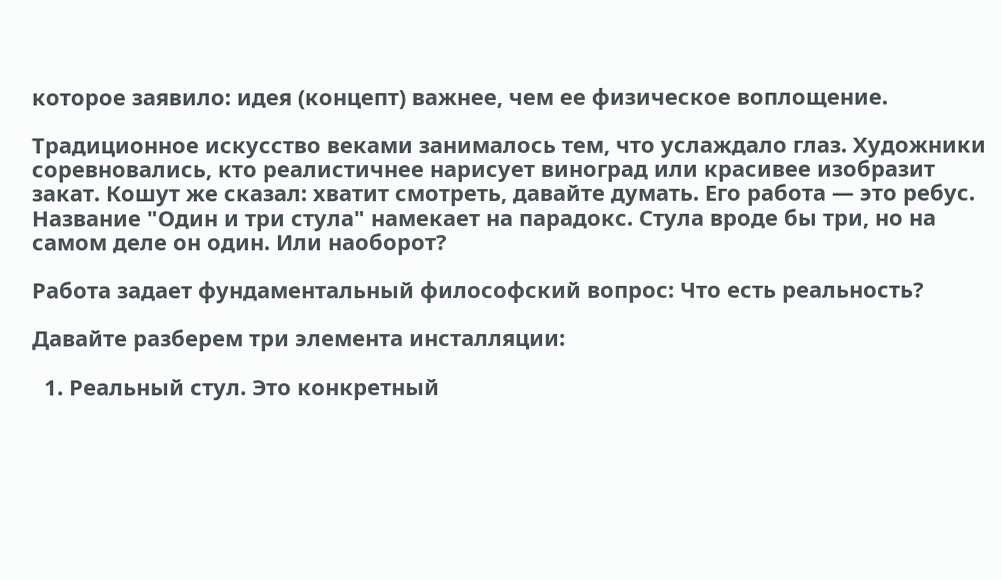которое заявило: идея (концепт) важнее, чем ее физическое воплощение.

Традиционное искусство веками занималось тем, что услаждало глаз. Художники соревновались, кто реалистичнее нарисует виноград или красивее изобразит закат. Кошут же сказал: хватит смотреть, давайте думать. Его работа — это ребус. Название "Один и три стула" намекает на парадокс. Стула вроде бы три, но на самом деле он один. Или наоборот?

Работа задает фундаментальный философский вопрос: Что есть реальность?

Давайте разберем три элемента инсталляции:

  1. Реальный стул. Это конкретный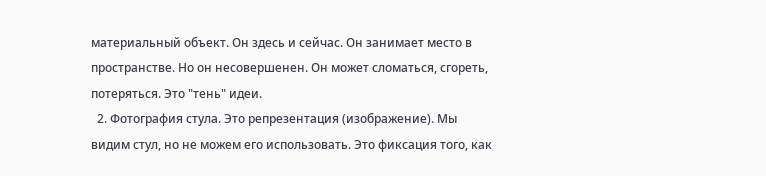материальный объект. Он здесь и сейчас. Он занимает место в пространстве. Но он несовершенен. Он может сломаться, сгореть, потеряться. Это "тень" идеи.
  2. Фотография стула. Это репрезентация (изображение). Мы видим стул, но не можем его использовать. Это фиксация того, как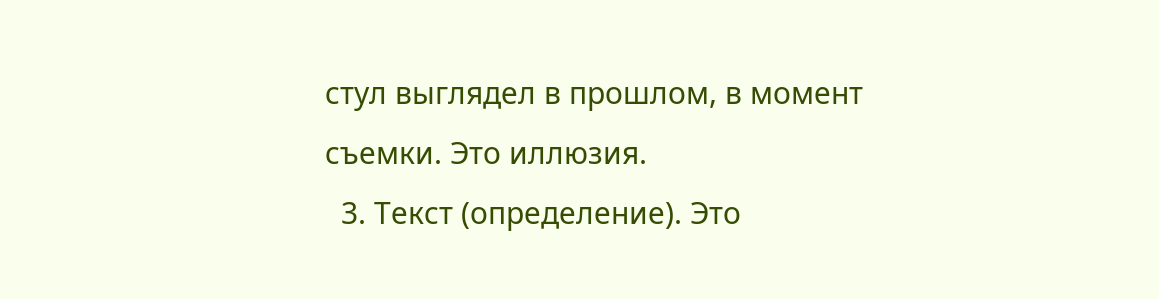стул выглядел в прошлом, в момент съемки. Это иллюзия.
  3. Текст (определение). Это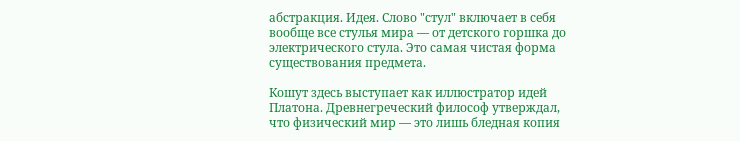абстракция. Идея. Слово "стул" включает в себя вообще все стулья мира — от детского горшка до электрического стула. Это самая чистая форма существования предмета.

Кошут здесь выступает как иллюстратор идей Платона. Древнегреческий философ утверждал, что физический мир — это лишь бледная копия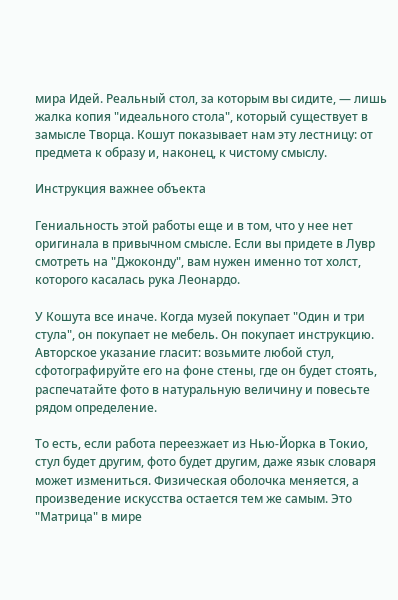мира Идей. Реальный стол, за которым вы сидите, — лишь жалка копия "идеального стола", который существует в замысле Творца. Кошут показывает нам эту лестницу: от предмета к образу и, наконец, к чистому смыслу.

Инструкция важнее объекта

Гениальность этой работы еще и в том, что у нее нет оригинала в привычном смысле. Если вы придете в Лувр смотреть на "Джоконду", вам нужен именно тот холст, которого касалась рука Леонардо.

У Кошута все иначе. Когда музей покупает "Один и три стула", он покупает не мебель. Он покупает инструкцию. Авторское указание гласит: возьмите любой стул, сфотографируйте его на фоне стены, где он будет стоять, распечатайте фото в натуральную величину и повесьте рядом определение.

То есть, если работа переезжает из Нью-Йорка в Токио, стул будет другим, фото будет другим, даже язык словаря может измениться. Физическая оболочка меняется, а произведение искусства остается тем же самым. Это "Матрица" в мире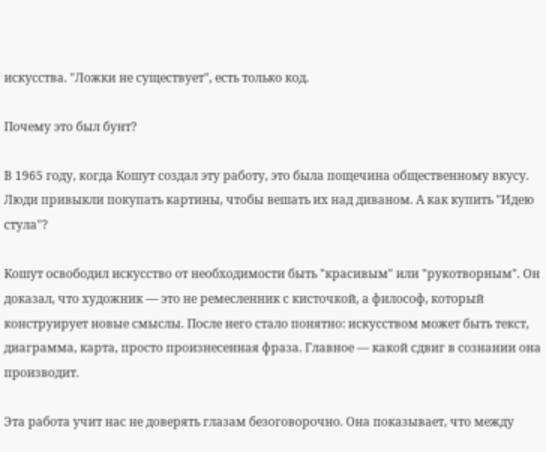искусства. "Ложки не существует", есть только код.

Почему это был бунт?

В 1965 году, когда Кошут создал эту работу, это была пощечина общественному вкусу. Люди привыкли покупать картины, чтобы вешать их над диваном. А как купить "Идею стула"?

Кошут освободил искусство от необходимости быть "красивым" или "рукотворным". Он доказал, что художник — это не ремесленник с кисточкой, а философ, который конструирует новые смыслы. После него стало понятно: искусством может быть текст, диаграмма, карта, просто произнесенная фраза. Главное — какой сдвиг в сознании она производит.

Эта работа учит нас не доверять глазам безоговорочно. Она показывает, что между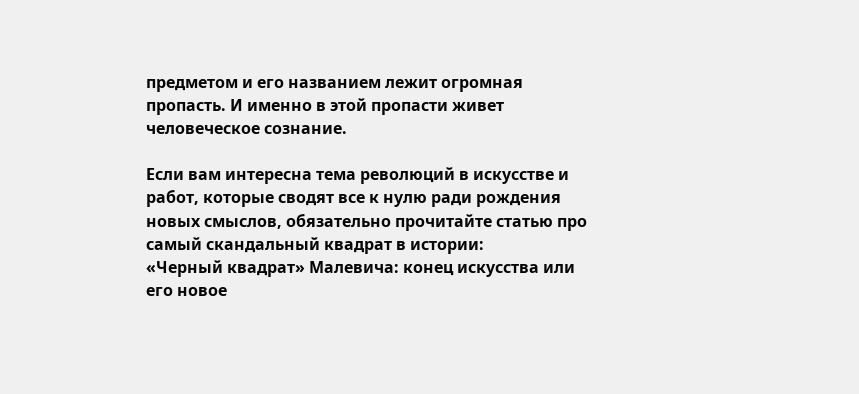предметом и его названием лежит огромная пропасть. И именно в этой пропасти живет человеческое сознание.

Если вам интересна тема революций в искусстве и работ, которые сводят все к нулю ради рождения новых смыслов, обязательно прочитайте статью про самый скандальный квадрат в истории:
«Черный квадрат» Малевича: конец искусства или его новое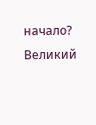начало? Великий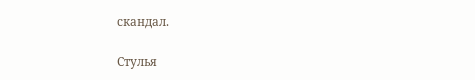скандал.

Стулья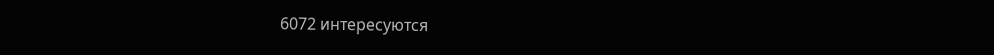6072 интересуются